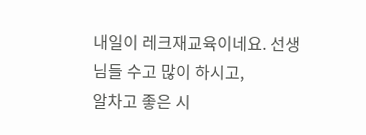내일이 레크재교육이네요. 선생님들 수고 많이 하시고,
알차고 좋은 시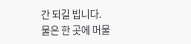간 되길 빕니다.
물은 한 곳에 머물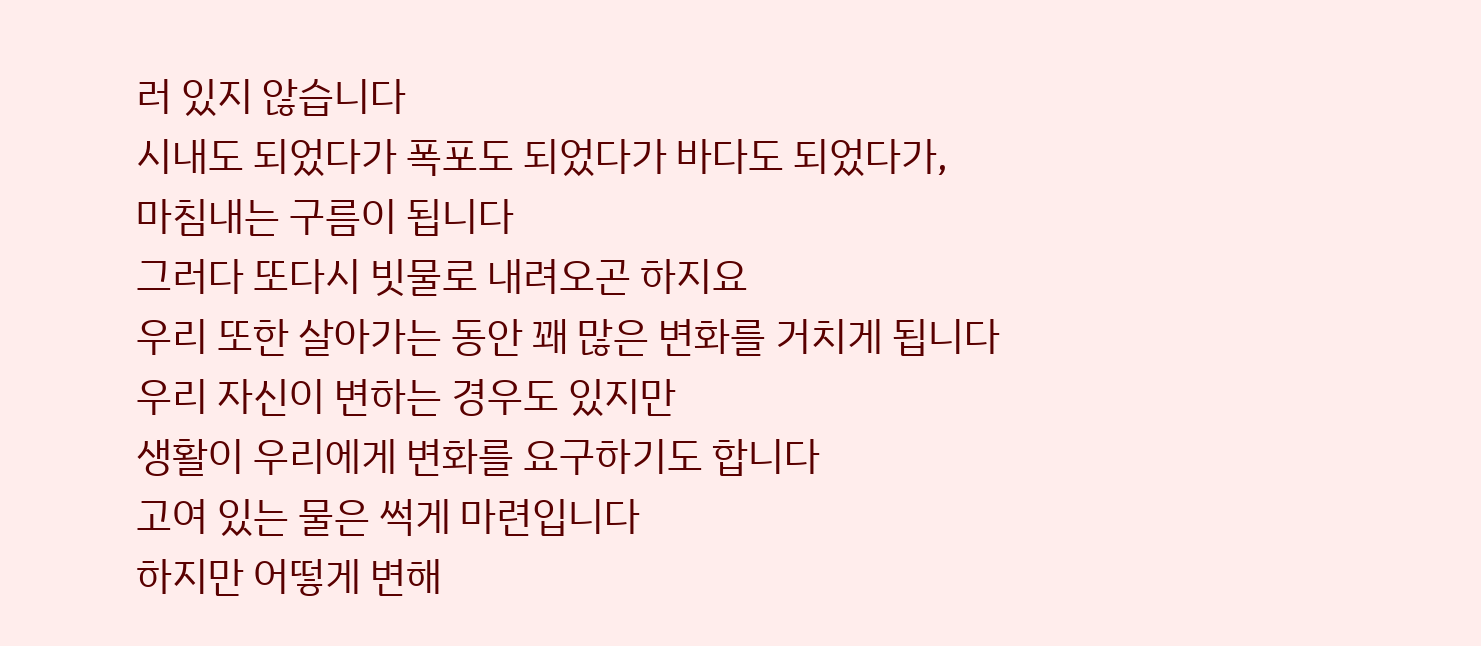러 있지 않습니다
시내도 되었다가 폭포도 되었다가 바다도 되었다가,
마침내는 구름이 됩니다
그러다 또다시 빗물로 내려오곤 하지요
우리 또한 살아가는 동안 꽤 많은 변화를 거치게 됩니다
우리 자신이 변하는 경우도 있지만
생활이 우리에게 변화를 요구하기도 합니다
고여 있는 물은 썩게 마련입니다
하지만 어떻게 변해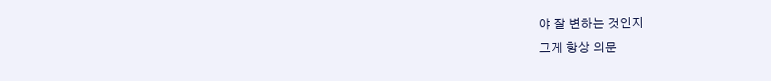야 잘 변하는 것인지
그게 항상 의문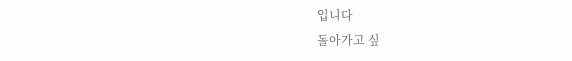입니다
돌아가고 싶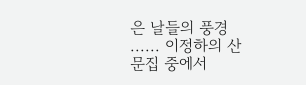은 날들의 풍경 ...... 이정하의 산문집 중에서